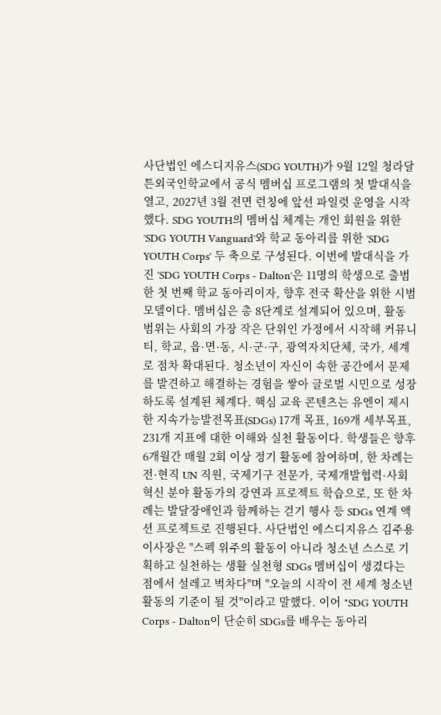사단법인 에스디지유스(SDG YOUTH)가 9월 12일 청라달튼외국인학교에서 공식 멤버십 프로그램의 첫 발대식을 열고, 2027년 3월 전면 런칭에 앞선 파일럿 운영을 시작했다. SDG YOUTH의 멤버십 체계는 개인 회원을 위한 'SDG YOUTH Vanguard'와 학교 동아리를 위한 'SDG YOUTH Corps' 두 축으로 구성된다. 이번에 발대식을 가진 'SDG YOUTH Corps - Dalton'은 11명의 학생으로 출범한 첫 번째 학교 동아리이자, 향후 전국 확산을 위한 시범 모델이다. 멤버십은 총 8단계로 설계되어 있으며, 활동 범위는 사회의 가장 작은 단위인 가정에서 시작해 커뮤니티, 학교, 읍·면·동, 시·군·구, 광역자치단체, 국가, 세계로 점차 확대된다. 청소년이 자신이 속한 공간에서 문제를 발견하고 해결하는 경험을 쌓아 글로벌 시민으로 성장하도록 설계된 체계다. 핵심 교육 콘텐츠는 유엔이 제시한 지속가능발전목표(SDGs) 17개 목표, 169개 세부목표, 231개 지표에 대한 이해와 실천 활동이다. 학생들은 향후 6개월간 매월 2회 이상 정기 활동에 참여하며, 한 차례는 전·현직 UN 직원, 국제기구 전문가, 국제개발협력·사회혁신 분야 활동가의 강연과 프로젝트 학습으로, 또 한 차례는 발달장애인과 함께하는 걷기 행사 등 SDGs 연계 액션 프로젝트로 진행된다. 사단법인 에스디지유스 김주용 이사장은 "스펙 위주의 활동이 아니라 청소년 스스로 기획하고 실천하는 생활 실천형 SDGs 멤버십이 생겼다는 점에서 설레고 벅차다"며 "오늘의 시작이 전 세계 청소년 활동의 기준이 될 것"이라고 말했다. 이어 "SDG YOUTH Corps - Dalton이 단순히 SDGs를 배우는 동아리